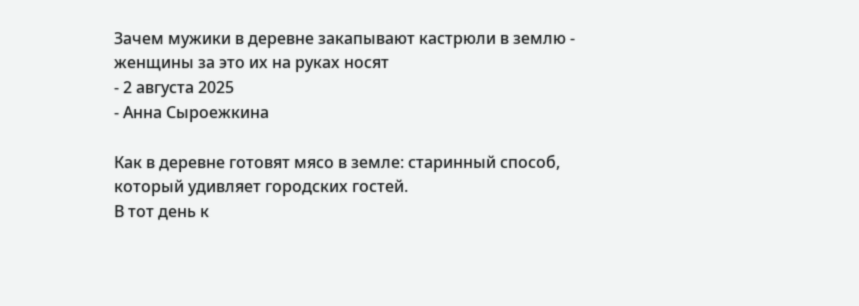Зачем мужики в деревне закапывают кастрюли в землю - женщины за это их на руках носят
- 2 августа 2025
- Анна Сыроежкина

Как в деревне готовят мясо в земле: старинный способ, который удивляет городских гостей.
В тот день к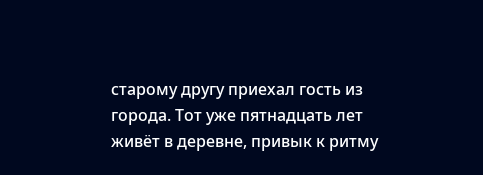старому другу приехал гость из города. Тот уже пятнадцать лет живёт в деревне, привык к ритму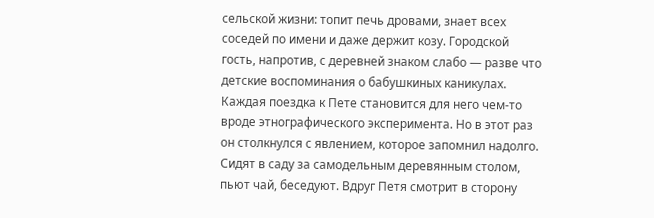сельской жизни: топит печь дровами, знает всех соседей по имени и даже держит козу. Городской гость, напротив, с деревней знаком слабо — разве что детские воспоминания о бабушкиных каникулах. Каждая поездка к Пете становится для него чем-то вроде этнографического эксперимента. Но в этот раз он столкнулся с явлением, которое запомнил надолго.
Сидят в саду за самодельным деревянным столом, пьют чай, беседуют. Вдруг Петя смотрит в сторону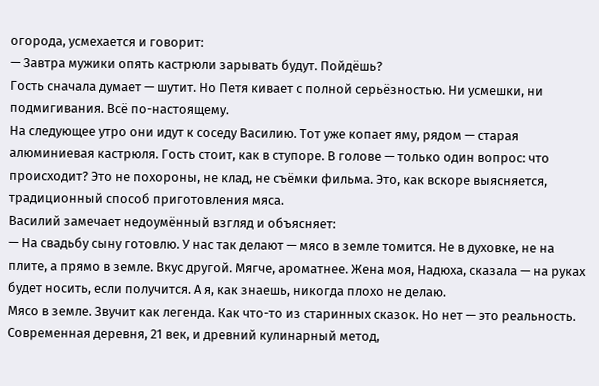огорода, усмехается и говорит:
— Завтра мужики опять кастрюли зарывать будут. Пойдёшь?
Гость сначала думает — шутит. Но Петя кивает с полной серьёзностью. Ни усмешки, ни подмигивания. Всё по-настоящему.
На следующее утро они идут к соседу Василию. Тот уже копает яму, рядом — старая алюминиевая кастрюля. Гость стоит, как в ступоре. В голове — только один вопрос: что происходит? Это не похороны, не клад, не съёмки фильма. Это, как вскоре выясняется, традиционный способ приготовления мяса.
Василий замечает недоумённый взгляд и объясняет:
— На свадьбу сыну готовлю. У нас так делают — мясо в земле томится. Не в духовке, не на плите, а прямо в земле. Вкус другой. Мягче, ароматнее. Жена моя, Надюха, сказала — на руках будет носить, если получится. А я, как знаешь, никогда плохо не делаю.
Мясо в земле. Звучит как легенда. Как что-то из старинных сказок. Но нет — это реальность. Современная деревня, 21 век, и древний кулинарный метод,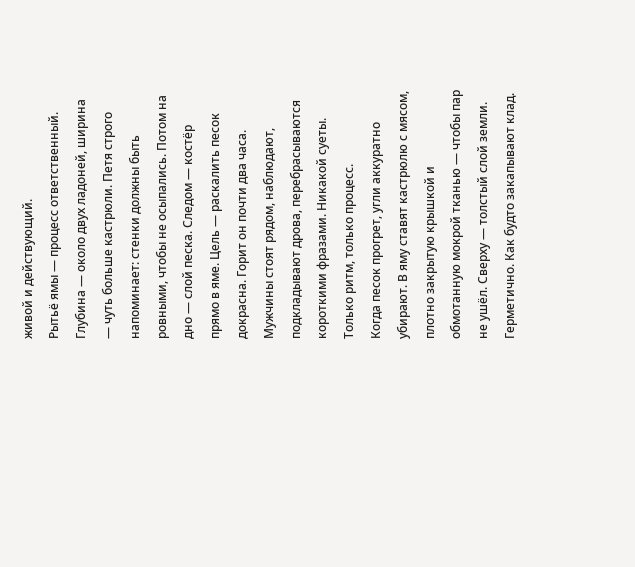живой и действующий.
Рытьё ямы — процесс ответственный. Глубина — около двух ладоней, ширина — чуть больше кастрюли. Петя строго напоминает: стенки должны быть ровными, чтобы не осыпались. Потом на дно — слой песка. Следом — костёр прямо в яме. Цель — раскалить песок докрасна. Горит он почти два часа. Мужчины стоят рядом, наблюдают, подкладывают дрова, перебрасываются короткими фразами. Никакой суеты. Только ритм, только процесс.
Когда песок прогрет, угли аккуратно убирают. В яму ставят кастрюлю с мясом, плотно закрытую крышкой и обмотанную мокрой тканью — чтобы пар не ушёл. Сверху — толстый слой земли. Герметично. Как будто закапывают клад.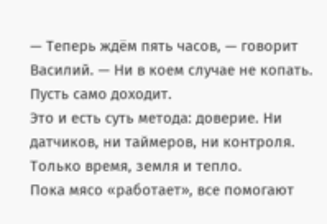— Теперь ждём пять часов, — говорит Василий. — Ни в коем случае не копать. Пусть само доходит.
Это и есть суть метода: доверие. Ни датчиков, ни таймеров, ни контроля. Только время, земля и тепло.
Пока мясо «работает», все помогают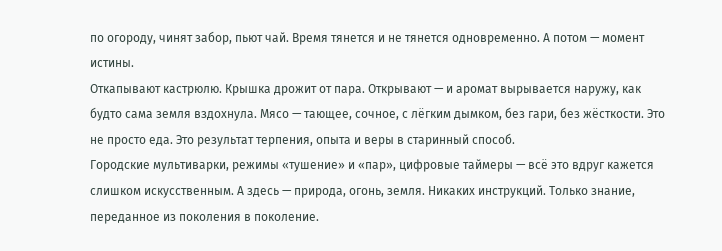по огороду, чинят забор, пьют чай. Время тянется и не тянется одновременно. А потом — момент истины.
Откапывают кастрюлю. Крышка дрожит от пара. Открывают — и аромат вырывается наружу, как будто сама земля вздохнула. Мясо — тающее, сочное, с лёгким дымком, без гари, без жёсткости. Это не просто еда. Это результат терпения, опыта и веры в старинный способ.
Городские мультиварки, режимы «тушение» и «пар», цифровые таймеры — всё это вдруг кажется слишком искусственным. А здесь — природа, огонь, земля. Никаких инструкций. Только знание, переданное из поколения в поколение.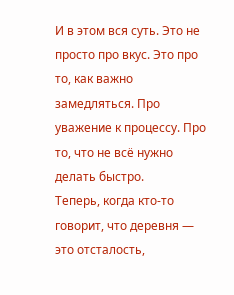И в этом вся суть. Это не просто про вкус. Это про то, как важно замедляться. Про уважение к процессу. Про то, что не всё нужно делать быстро.
Теперь, когда кто-то говорит, что деревня — это отсталость,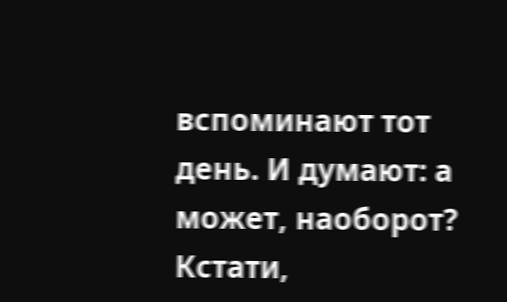вспоминают тот день. И думают: а может, наоборот?
Кстати,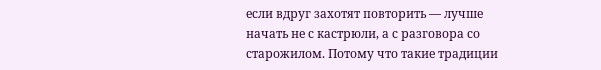если вдруг захотят повторить — лучше начать не с кастрюли, а с разговора со старожилом. Потому что такие традиции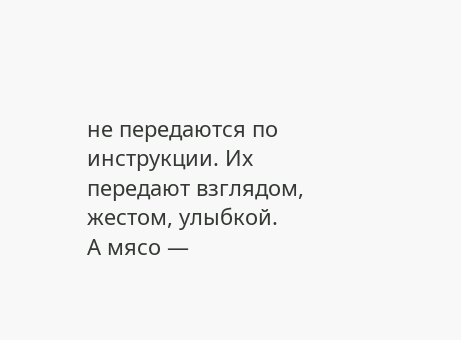не передаются по инструкции. Их передают взглядом, жестом, улыбкой.
А мясо —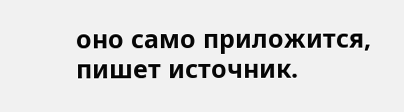оно само приложится, пишет источник.